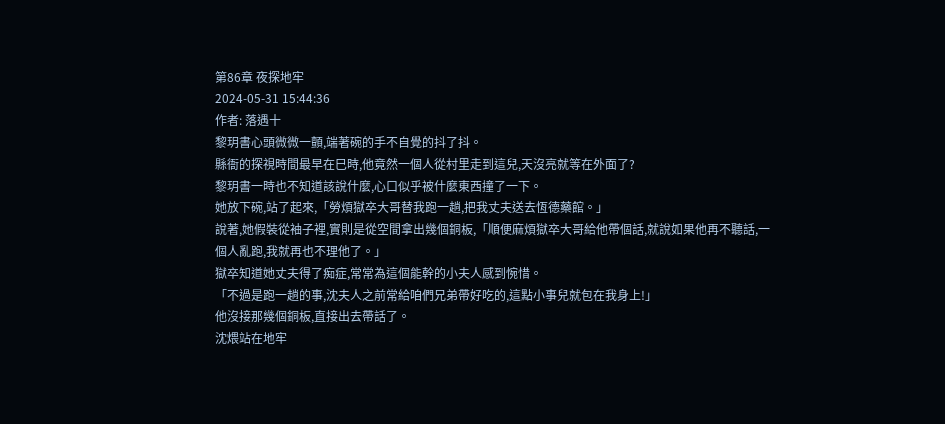第86章 夜探地牢
2024-05-31 15:44:36
作者: 落遇十
黎玥書心頭微微一顫,端著碗的手不自覺的抖了抖。
縣衙的探視時間最早在巳時,他竟然一個人從村里走到這兒,天沒亮就等在外面了?
黎玥書一時也不知道該說什麼,心口似乎被什麼東西撞了一下。
她放下碗,站了起來,「勞煩獄卒大哥替我跑一趟,把我丈夫送去恆德藥館。」
說著,她假裝從袖子裡,實則是從空間拿出幾個銅板,「順便麻煩獄卒大哥給他帶個話,就說如果他再不聽話,一個人亂跑,我就再也不理他了。」
獄卒知道她丈夫得了痴症,常常為這個能幹的小夫人感到惋惜。
「不過是跑一趟的事,沈夫人之前常給咱們兄弟帶好吃的,這點小事兒就包在我身上!」
他沒接那幾個銅板,直接出去帶話了。
沈煨站在地牢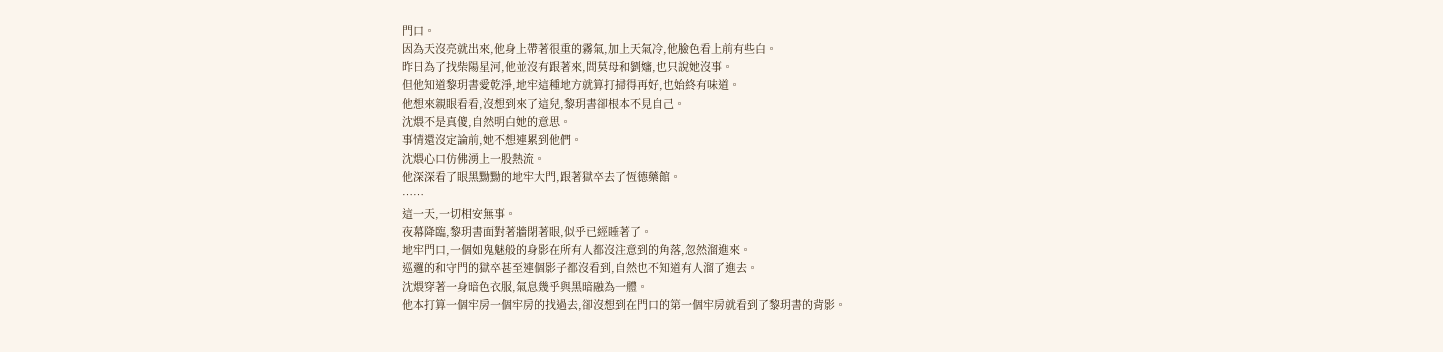門口。
因為天沒亮就出來,他身上帶著很重的霧氣,加上天氣冷,他臉色看上前有些白。
昨日為了找柴陽星河,他並沒有跟著來,問莫母和劉嬸,也只說她沒事。
但他知道黎玥書愛乾淨,地牢這種地方就算打掃得再好,也始終有味道。
他想來親眼看看,沒想到來了這兒,黎玥書卻根本不見自己。
沈煨不是真傻,自然明白她的意思。
事情還沒定論前,她不想連累到他們。
沈煨心口仿佛湧上一股熱流。
他深深看了眼黑黝黝的地牢大門,跟著獄卒去了恆德藥館。
……
這一天,一切相安無事。
夜幕降臨,黎玥書面對著牆閉著眼,似乎已經睡著了。
地牢門口,一個如鬼魅般的身影在所有人都沒注意到的角落,忽然溜進來。
巡邏的和守門的獄卒甚至連個影子都沒看到,自然也不知道有人溜了進去。
沈煨穿著一身暗色衣服,氣息幾乎與黑暗融為一體。
他本打算一個牢房一個牢房的找過去,卻沒想到在門口的第一個牢房就看到了黎玥書的背影。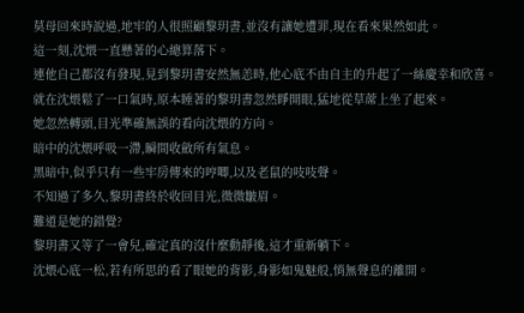莫母回來時說過,地牢的人很照顧黎玥書,並沒有讓她遭罪,現在看來果然如此。
這一刻,沈煨一直懸著的心總算落下。
連他自己都沒有發現,見到黎玥書安然無恙時,他心底不由自主的升起了一絲慶幸和欣喜。
就在沈煨鬆了一口氣時,原本睡著的黎玥書忽然睜開眼,猛地從草蓆上坐了起來。
她忽然轉頭,目光準確無誤的看向沈煨的方向。
暗中的沈煨呼吸一滯,瞬間收斂所有氣息。
黑暗中,似乎只有一些牢房傳來的哼唧,以及老鼠的吱吱聲。
不知過了多久,黎玥書終於收回目光,微微皺眉。
難道是她的錯覺?
黎玥書又等了一會兒,確定真的沒什麼動靜後,這才重新躺下。
沈煨心底一松,若有所思的看了眼她的背影,身影如鬼魅般,悄無聲息的離開。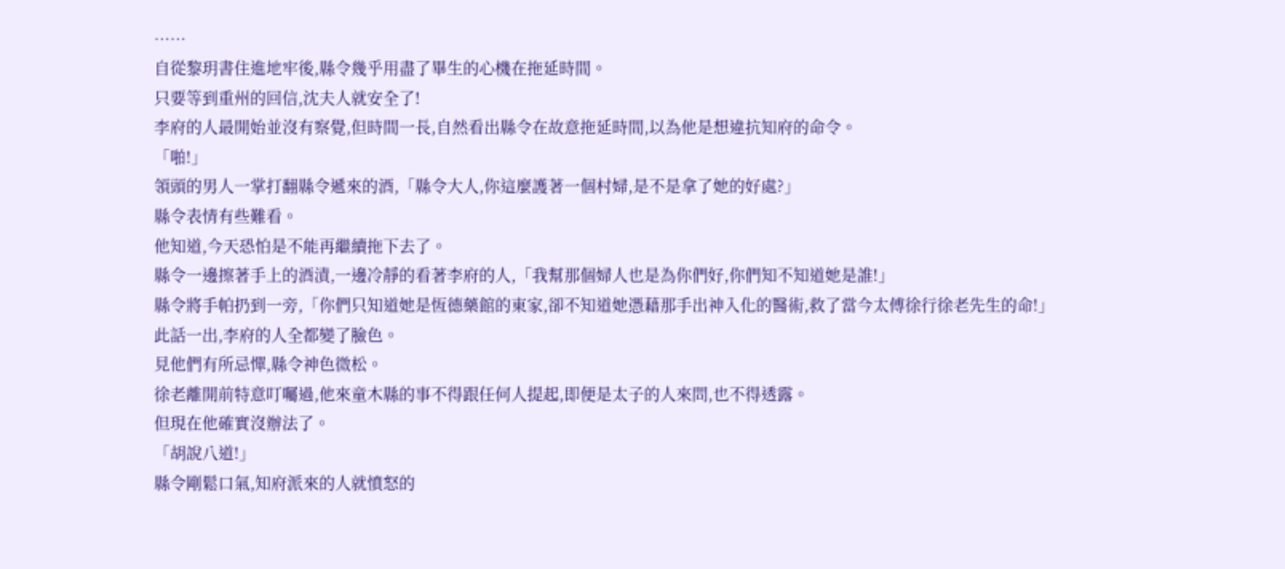……
自從黎玥書住進地牢後,縣令幾乎用盡了畢生的心機在拖延時間。
只要等到重州的回信,沈夫人就安全了!
李府的人最開始並沒有察覺,但時間一長,自然看出縣令在故意拖延時間,以為他是想違抗知府的命令。
「啪!」
領頭的男人一掌打翻縣令遞來的酒,「縣令大人,你這麼護著一個村婦,是不是拿了她的好處?」
縣令表情有些難看。
他知道,今天恐怕是不能再繼續拖下去了。
縣令一邊擦著手上的酒漬,一邊冷靜的看著李府的人,「我幫那個婦人也是為你們好,你們知不知道她是誰!」
縣令將手帕扔到一旁,「你們只知道她是恆德藥館的東家,卻不知道她憑藉那手出神入化的醫術,救了當今太傅徐行徐老先生的命!」
此話一出,李府的人全都變了臉色。
見他們有所忌憚,縣令神色微松。
徐老離開前特意叮囑過,他來童木縣的事不得跟任何人提起,即便是太子的人來問,也不得透露。
但現在他確實沒辦法了。
「胡說八道!」
縣令剛鬆口氣,知府派來的人就憤怒的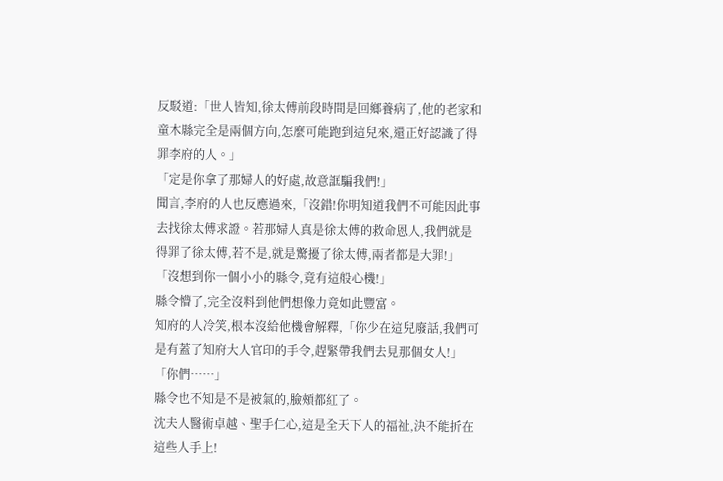反駁道:「世人皆知,徐太傅前段時間是回鄉養病了,他的老家和童木縣完全是兩個方向,怎麼可能跑到這兒來,還正好認識了得罪李府的人。」
「定是你拿了那婦人的好處,故意誆騙我們!」
聞言,李府的人也反應過來,「沒錯!你明知道我們不可能因此事去找徐太傅求證。若那婦人真是徐太傅的救命恩人,我們就是得罪了徐太傅,若不是,就是驚擾了徐太傅,兩者都是大罪!」
「沒想到你一個小小的縣令,竟有這般心機!」
縣令懵了,完全沒料到他們想像力竟如此豐富。
知府的人冷笑,根本沒給他機會解釋,「你少在這兒廢話,我們可是有蓋了知府大人官印的手令,趕緊帶我們去見那個女人!」
「你們……」
縣令也不知是不是被氣的,臉頰都紅了。
沈夫人醫術卓越、聖手仁心,這是全天下人的福祉,決不能折在這些人手上!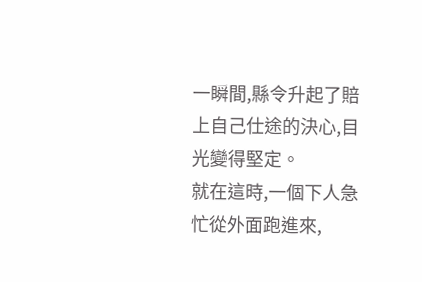一瞬間,縣令升起了賠上自己仕途的決心,目光變得堅定。
就在這時,一個下人急忙從外面跑進來,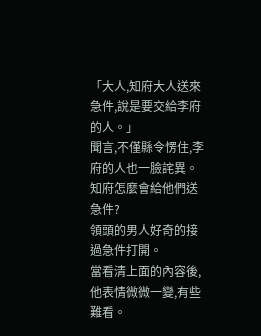「大人,知府大人送來急件,說是要交給李府的人。」
聞言,不僅縣令愣住,李府的人也一臉詫異。
知府怎麼會給他們送急件?
領頭的男人好奇的接過急件打開。
當看清上面的內容後,他表情微微一變,有些難看。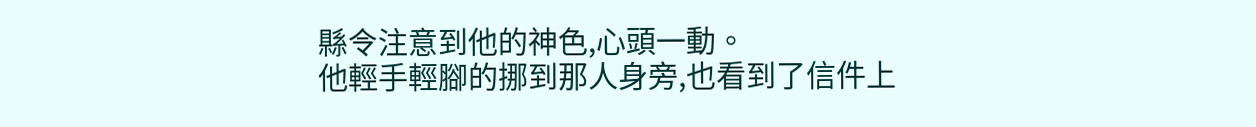縣令注意到他的神色,心頭一動。
他輕手輕腳的挪到那人身旁,也看到了信件上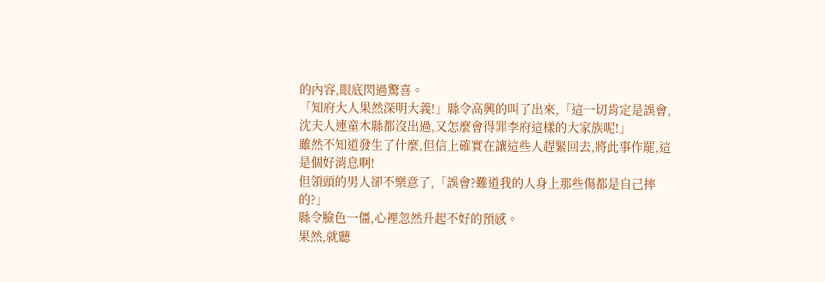的內容,眼底閃過驚喜。
「知府大人果然深明大義!」縣令高興的叫了出來,「這一切肯定是誤會,沈夫人連童木縣都沒出過,又怎麼會得罪李府這樣的大家族呢!」
雖然不知道發生了什麼,但信上確實在讓這些人趕緊回去,將此事作罷,這是個好消息啊!
但領頭的男人卻不樂意了,「誤會?難道我的人身上那些傷都是自己摔的?」
縣令臉色一僵,心裡忽然升起不好的預感。
果然,就聽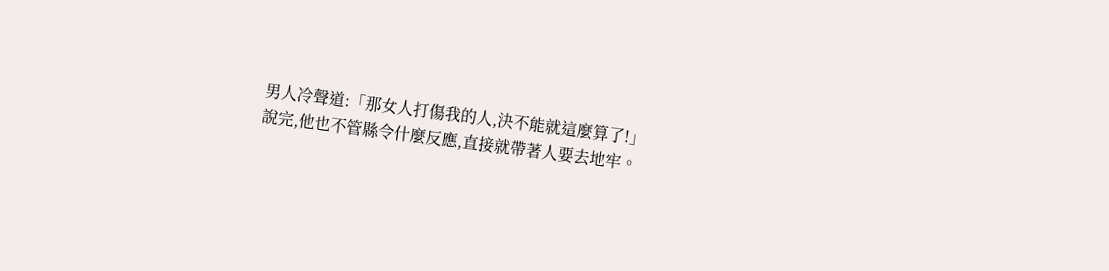男人冷聲道:「那女人打傷我的人,決不能就這麼算了!」
說完,他也不管縣令什麼反應,直接就帶著人要去地牢。